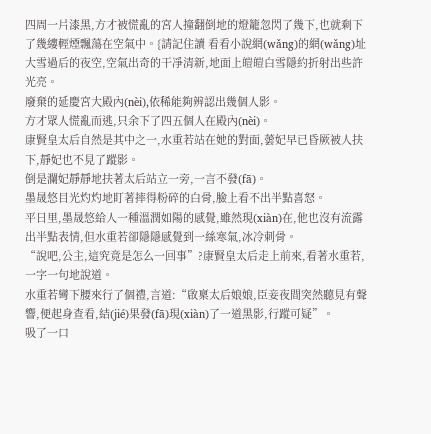四周一片漆黑,方才被慌亂的宮人撞翻倒地的燈籠忽閃了幾下,也就剩下了幾縷輕煙飄蕩在空氣中。{請記住讀 看看小說網(wǎng)的網(wǎng)址
大雪過后的夜空,空氣出奇的干凈清新,地面上皚皚白雪隱約折射出些許光亮。
廢棄的延慶宮大殿內(nèi),依稀能夠辨認出幾個人影。
方才眾人慌亂而逃,只余下了四五個人在殿內(nèi)。
康賢皇太后自然是其中之一,水重若站在她的對面,蕓妃早已昏厥被人扶下,靜妃也不見了蹤影。
倒是瀾妃靜靜地扶著太后站立一旁,一言不發(fā)。
墨晟悠目光灼灼地盯著摔得粉碎的白骨,臉上看不出半點喜怒。
平日里,墨晟悠給人一種溫潤如陽的感覺,雖然現(xiàn)在,他也沒有流露出半點表情,但水重若卻隱隱感覺到一絲寒氣,冰冷刺骨。
“說吧,公主,這究竟是怎么一回事”?康賢皇太后走上前來,看著水重若,一字一句地說道。
水重若彎下腰來行了個禮,言道:“啟稟太后娘娘,臣妾夜間突然聽見有聲響,便起身查看,結(jié)果發(fā)現(xiàn)了一道黑影,行蹤可疑”。
吸了一口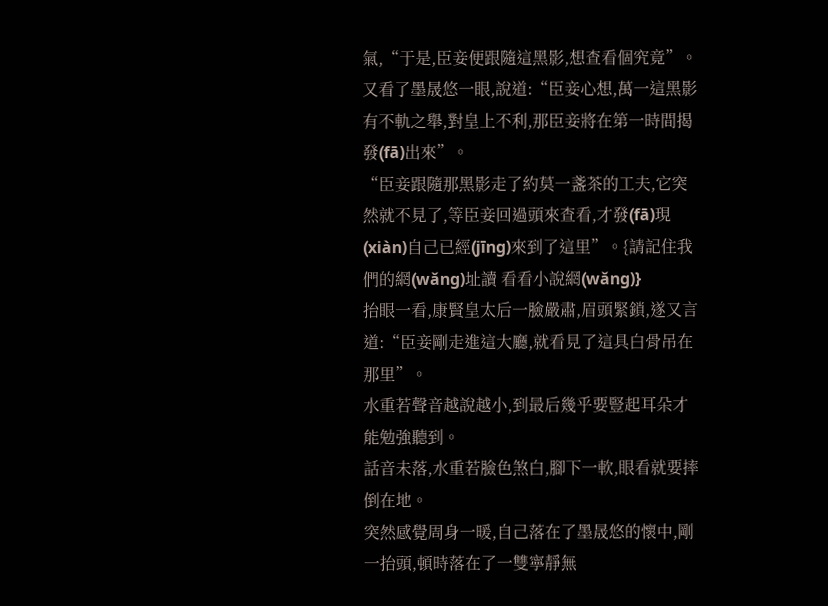氣,“于是,臣妾便跟隨這黑影,想查看個究竟”。
又看了墨晟悠一眼,說道:“臣妾心想,萬一這黑影有不軌之舉,對皇上不利,那臣妾將在第一時間揭發(fā)出來”。
“臣妾跟隨那黑影走了約莫一盞茶的工夫,它突然就不見了,等臣妾回過頭來查看,才發(fā)現(xiàn)自己已經(jīng)來到了這里”。{請記住我們的網(wǎng)址讀 看看小說網(wǎng)}
抬眼一看,康賢皇太后一臉嚴肅,眉頭緊鎖,遂又言道:“臣妾剛走進這大廳,就看見了這具白骨吊在那里”。
水重若聲音越說越小,到最后幾乎要豎起耳朵才能勉強聽到。
話音未落,水重若臉色煞白,腳下一軟,眼看就要摔倒在地。
突然感覺周身一暖,自己落在了墨晟悠的懷中,剛一抬頭,頓時落在了一雙寧靜無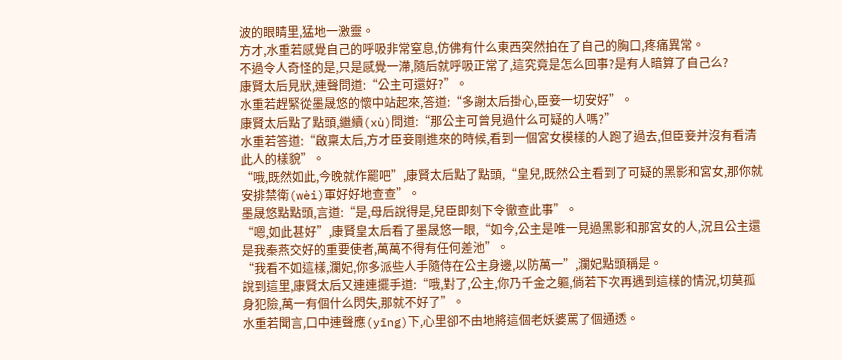波的眼睛里,猛地一激靈。
方才,水重若感覺自己的呼吸非常窒息,仿佛有什么東西突然拍在了自己的胸口,疼痛異常。
不過令人奇怪的是,只是感覺一滯,隨后就呼吸正常了,這究竟是怎么回事?是有人暗算了自己么?
康賢太后見狀,連聲問道:“公主可還好?”。
水重若趕緊從墨晟悠的懷中站起來,答道:“多謝太后掛心,臣妾一切安好”。
康賢太后點了點頭,繼續(xù)問道:“那公主可曾見過什么可疑的人嗎?”
水重若答道:“啟稟太后,方才臣妾剛進來的時候,看到一個宮女模樣的人跑了過去,但臣妾并沒有看清此人的樣貌”。
“哦,既然如此,今晚就作罷吧”,康賢太后點了點頭,“皇兒,既然公主看到了可疑的黑影和宮女,那你就安排禁衛(wèi)軍好好地查查”。
墨晟悠點點頭,言道:“是,母后說得是,兒臣即刻下令徹查此事”。
“嗯,如此甚好”,康賢皇太后看了墨晟悠一眼,“如今,公主是唯一見過黑影和那宮女的人,況且公主還是我秦燕交好的重要使者,萬萬不得有任何差池”。
“我看不如這樣,瀾妃,你多派些人手隨侍在公主身邊,以防萬一”,瀾妃點頭稱是。
說到這里,康賢太后又連連擺手道:“哦,對了,公主,你乃千金之軀,倘若下次再遇到這樣的情況,切莫孤身犯險,萬一有個什么閃失,那就不好了”。
水重若聞言,口中連聲應(yīng)下,心里卻不由地將這個老妖婆罵了個通透。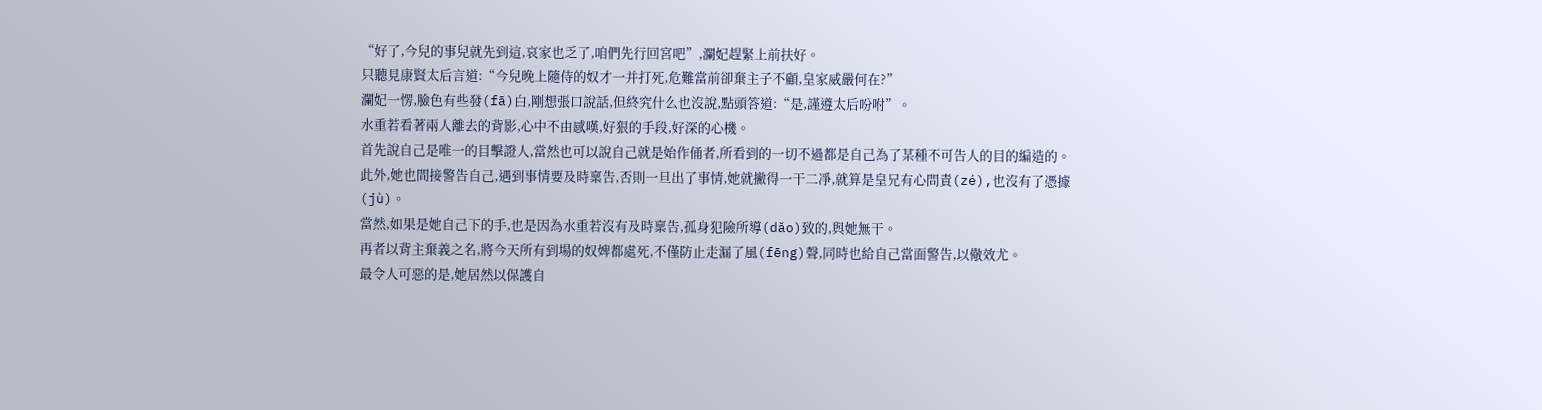“好了,今兒的事兒就先到這,哀家也乏了,咱們先行回宮吧”,瀾妃趕緊上前扶好。
只聽見康賢太后言道:“今兒晚上隨侍的奴才一并打死,危難當前卻棄主子不顧,皇家威嚴何在?”
瀾妃一愣,臉色有些發(fā)白,剛想張口說話,但終究什么也沒說,點頭答道:“是,謹遵太后吩咐”。
水重若看著兩人離去的背影,心中不由感嘆,好狠的手段,好深的心機。
首先說自己是唯一的目擊證人,當然也可以說自己就是始作俑者,所看到的一切不過都是自己為了某種不可告人的目的編造的。
此外,她也間接警告自己,遇到事情要及時稟告,否則一旦出了事情,她就撇得一干二凈,就算是皇兄有心問責(zé),也沒有了憑據(jù)。
當然,如果是她自己下的手,也是因為水重若沒有及時稟告,孤身犯險所導(dǎo)致的,與她無干。
再者以背主棄義之名,將今天所有到場的奴婢都處死,不僅防止走漏了風(fēng)聲,同時也給自己當面警告,以儆效尤。
最令人可惡的是,她居然以保護自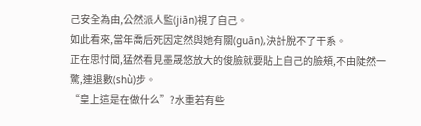己安全為由,公然派人監(jiān)視了自己。
如此看來,當年喬后死因定然與她有關(guān),決計脫不了干系。
正在思忖間,猛然看見墨晟悠放大的俊臉就要貼上自己的臉頰,不由陡然一驚,連退數(shù)步。
“皇上這是在做什么”?水重若有些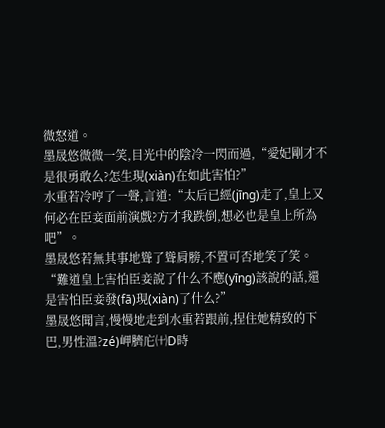微怒道。
墨晟悠微微一笑,目光中的陰冷一閃而過,“愛妃剛才不是很勇敢么?怎生現(xiàn)在如此害怕?”
水重若冷哼了一聲,言道:“太后已經(jīng)走了,皇上又何必在臣妾面前演戲?方才我跌倒,想必也是皇上所為吧”。
墨晟悠若無其事地聳了聳肩膀,不置可否地笑了笑。
“難道皇上害怕臣妾說了什么不應(yīng)該說的話,還是害怕臣妾發(fā)現(xiàn)了什么?”
墨晟悠聞言,慢慢地走到水重若跟前,捏住她精致的下巴,男性溫?zé)岬臍庀㈩D時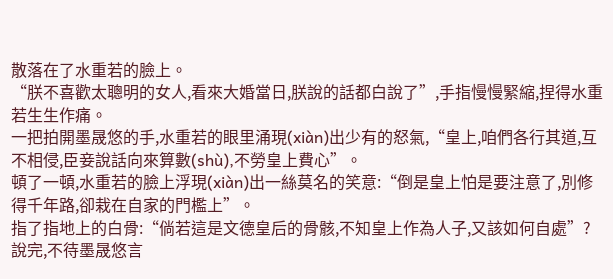散落在了水重若的臉上。
“朕不喜歡太聰明的女人,看來大婚當日,朕說的話都白說了”,手指慢慢緊縮,捏得水重若生生作痛。
一把拍開墨晟悠的手,水重若的眼里涌現(xiàn)出少有的怒氣,“皇上,咱們各行其道,互不相侵,臣妾說話向來算數(shù),不勞皇上費心”。
頓了一頓,水重若的臉上浮現(xiàn)出一絲莫名的笑意:“倒是皇上怕是要注意了,別修得千年路,卻栽在自家的門檻上”。
指了指地上的白骨:“倘若這是文德皇后的骨骸,不知皇上作為人子,又該如何自處”?
說完,不待墨晟悠言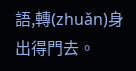語,轉(zhuǎn)身出得門去。